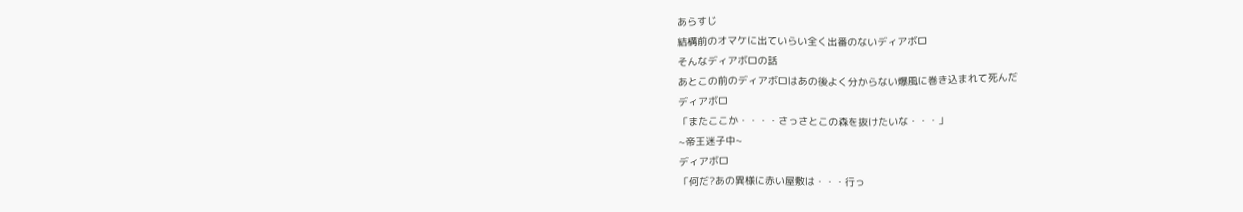あらすじ
結構前のオマケに出ていらい全く出番のないディアボロ
そんなディアボロの話
あとこの前のディアボロはあの後よく分からない爆風に巻き込まれて死んだ
ディアボロ
「またここか・・・・さっさとこの森を抜けたいな・・・」
~帝王迷子中~
ディアボロ
「何だ?あの異様に赤い屋敷は・・・行っ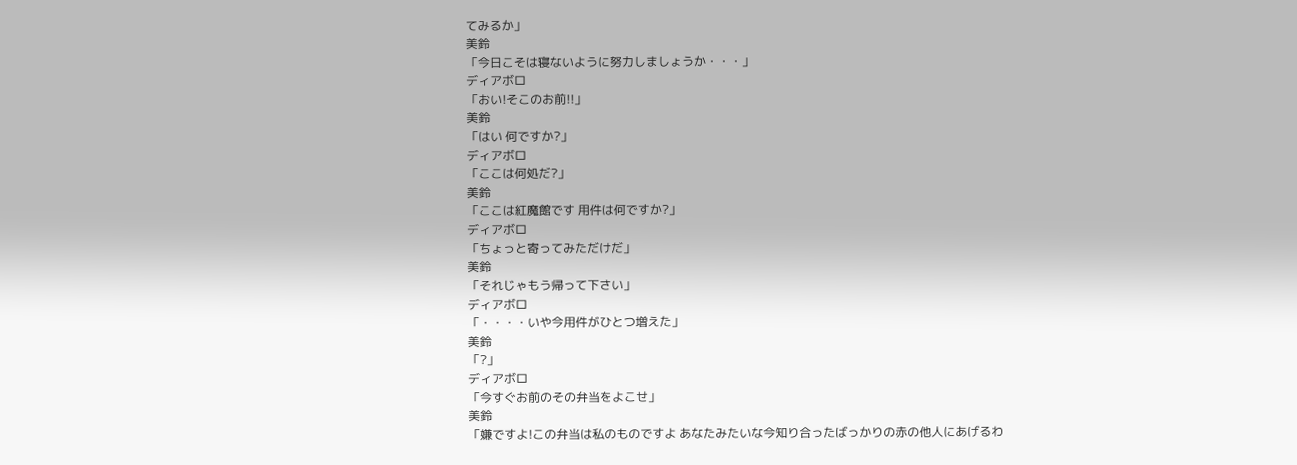てみるか」
美鈴
「今日こそは寝ないように努力しましょうか・・・」
ディアボロ
「おい!そこのお前!!」
美鈴
「はい 何ですか?」
ディアボロ
「ここは何処だ?」
美鈴
「ここは紅魔館です 用件は何ですか?」
ディアボロ
「ちょっと寄ってみただけだ」
美鈴
「それじゃもう帰って下さい」
ディアボロ
「・・・・いや今用件がひとつ増えた」
美鈴
「?」
ディアボロ
「今すぐお前のその弁当をよこせ」
美鈴
「嫌ですよ!この弁当は私のものですよ あなたみたいな今知り合ったばっかりの赤の他人にあげるわ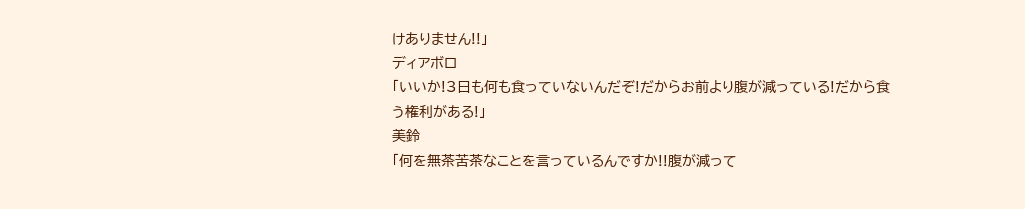けありません!!」
ディアボロ
「いいか!3日も何も食っていないんだぞ!だからお前より腹が減っている!だから食う権利がある!」
美鈴
「何を無茶苦茶なことを言っているんですか!!腹が減って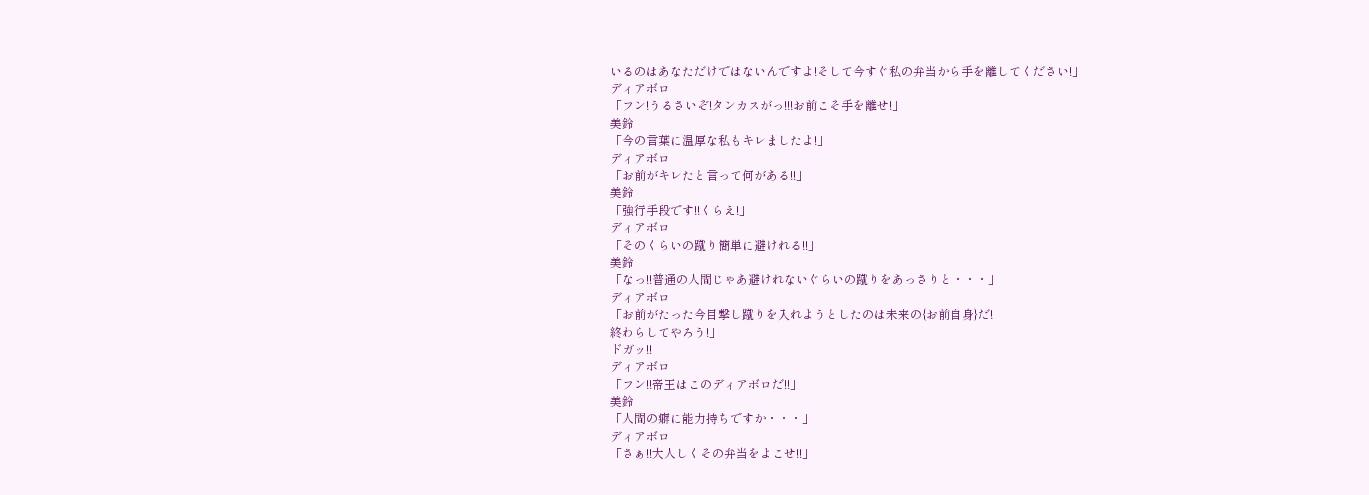いるのはあなただけではないんですよ!そして今すぐ私の弁当から手を離してください!」
ディアボロ
「フン!うるさいぞ!タンカスがっ!!!お前こそ手を離せ!」
美鈴
「今の言葉に温厚な私もキレましたよ!」
ディアボロ
「お前がキレたと言って何がある!!」
美鈴
「強行手段です!!くらえ!」
ディアボロ
「そのくらいの蹴り簡単に避けれる!!」
美鈴
「なっ!!普通の人間じゃあ避けれないぐらいの蹴りをあっさりと・・・」
ディアボロ
「お前がたった今目撃し蹴りを入れようとしたのは未来の{お前自身}だ!
終わらしてやろう!」
ドガッ!!
ディアボロ
「フン!!帝王はこのディアボロだ!!」
美鈴
「人間の癖に能力持ちですか・・・」
ディアボロ
「さぁ!!大人しくその弁当をよこせ!!」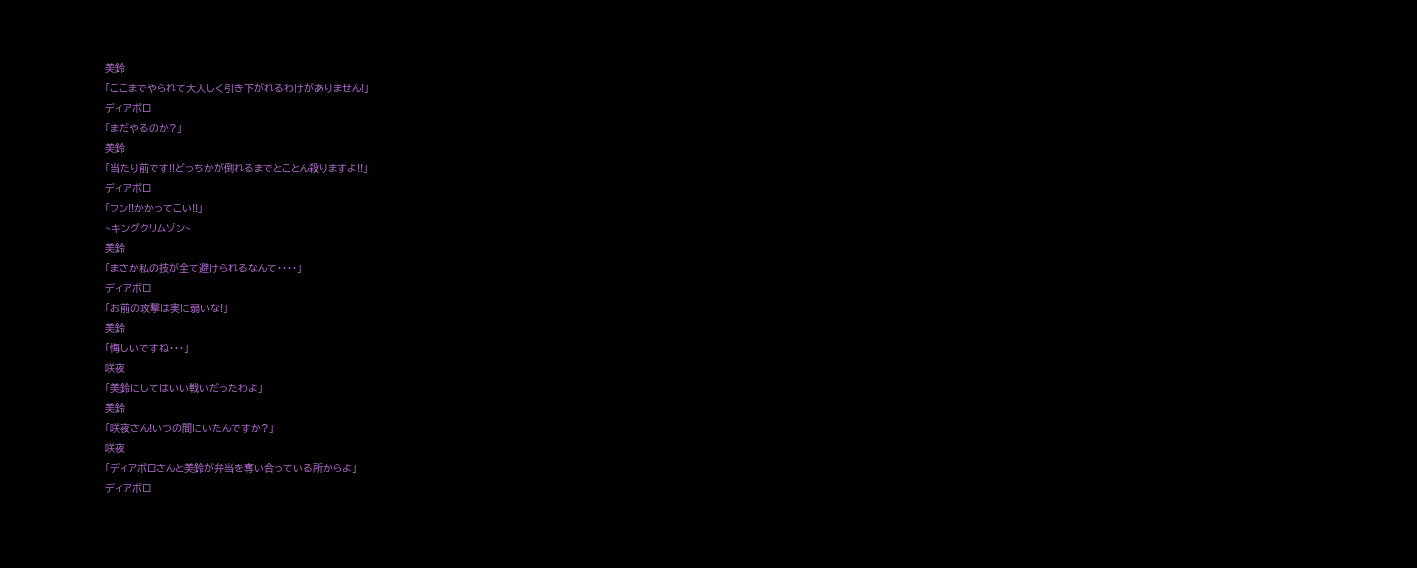美鈴
「ここまでやられて大人しく引き下がれるわけがありません!」
ディアボロ
「まだやるのか?」
美鈴
「当たり前です!!どっちかが倒れるまでとことん殺りますよ!!」
ディアボロ
「フン!!かかってこい!!」
~キングクリムゾン~
美鈴
「まさか私の技が全て避けられるなんて・・・・」
ディアボロ
「お前の攻撃は実に弱いな!」
美鈴
「悔しいですね・・・」
咲夜
「美鈴にしてはいい戦いだったわよ」
美鈴
「咲夜さん!いつの間にいたんですか?」
咲夜
「ディアボロさんと美鈴が弁当を奪い合っている所からよ」
ディアボロ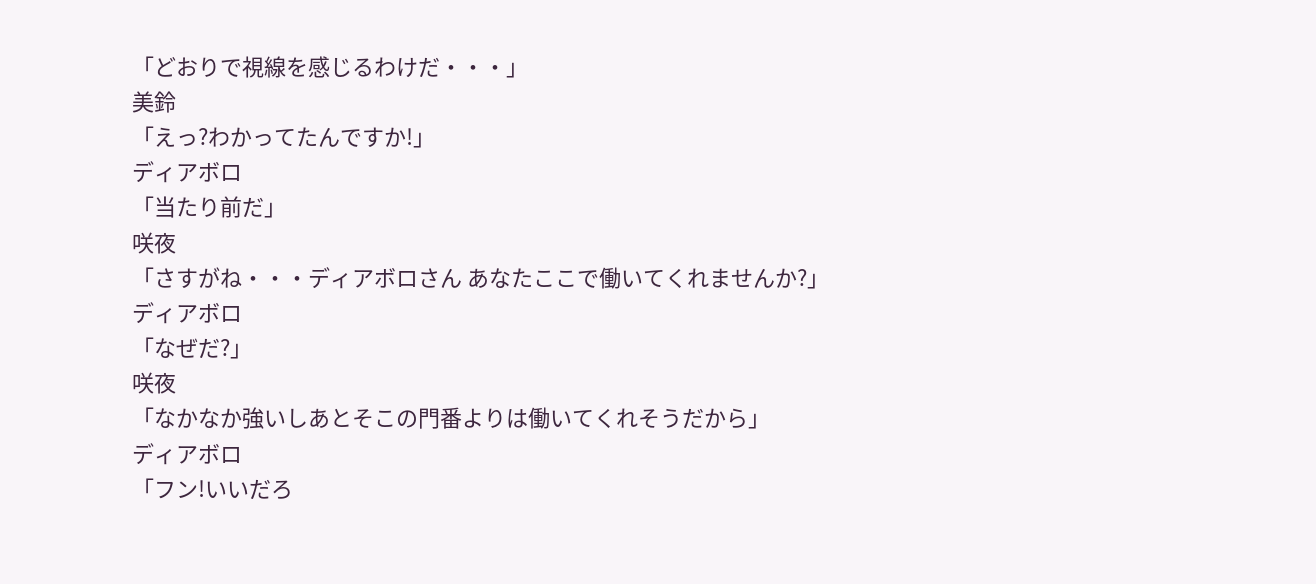「どおりで視線を感じるわけだ・・・」
美鈴
「えっ?わかってたんですか!」
ディアボロ
「当たり前だ」
咲夜
「さすがね・・・ディアボロさん あなたここで働いてくれませんか?」
ディアボロ
「なぜだ?」
咲夜
「なかなか強いしあとそこの門番よりは働いてくれそうだから」
ディアボロ
「フン!いいだろ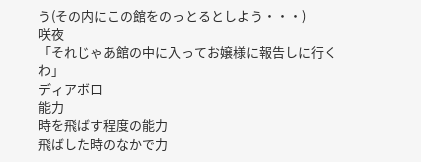う(その内にこの館をのっとるとしよう・・・)
咲夜
「それじゃあ館の中に入ってお嬢様に報告しに行くわ」
ディアボロ
能力
時を飛ばす程度の能力
飛ばした時のなかで力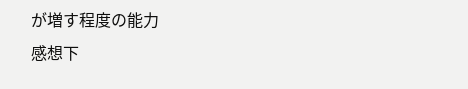が増す程度の能力
感想下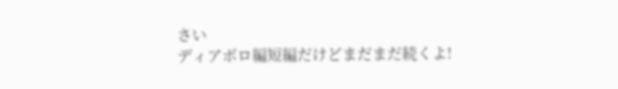さい
ディアボロ編短編だけどまだまだ続くよ!